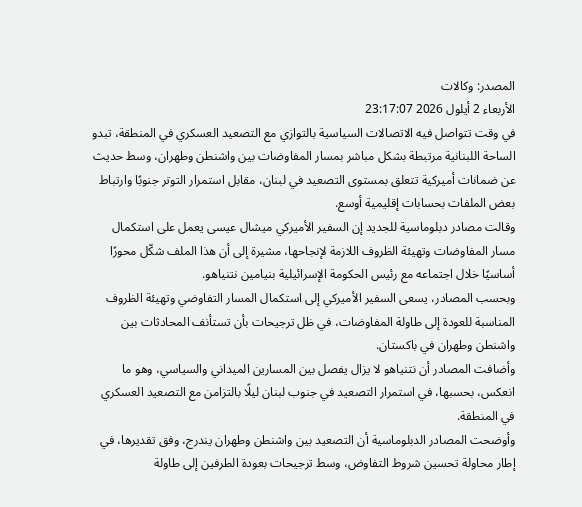المصدر: وكالات
الأربعاء 2 أيلول 2026 23:17:07
في وقت تتواصل فيه الاتصالات السياسية بالتوازي مع التصعيد العسكري في المنطقة، تبدو الساحة اللبنانية مرتبطة بشكل مباشر بمسار المفاوضات بين واشنطن وطهران، وسط حديث عن ضمانات أميركية تتعلق بمستوى التصعيد في لبنان، مقابل استمرار التوتر جنوبًا وارتباط بعض الملفات بحسابات إقليمية أوسع.
وقالت مصادر دبلوماسية للجديد إن السفير الأميركي ميشال عيسى يعمل على استكمال مسار المفاوضات وتهيئة الظروف اللازمة لإنجاحها، مشيرة إلى أن هذا الملف شكّل محورًا أساسيًا خلال اجتماعه مع رئيس الحكومة الإسرائيلية بنيامين نتنياهو.
وبحسب المصادر، يسعى السفير الأميركي إلى استكمال المسار التفاوضي وتهيئة الظروف المناسبة للعودة إلى طاولة المفاوضات، في ظل ترجيحات بأن تستأنف المحادثات بين واشنطن وطهران في باكستان.
وأضافت المصادر أن نتنياهو لا يزال يفصل بين المسارين الميداني والسياسي، وهو ما انعكس، بحسبها، في استمرار التصعيد في جنوب لبنان ليلًا بالتزامن مع التصعيد العسكري في المنطقة.
وأوضحت المصادر الدبلوماسية أن التصعيد بين واشنطن وطهران يندرج، وفق تقديرها، في إطار محاولة تحسين شروط التفاوض، وسط ترجيحات بعودة الطرفين إلى طاولة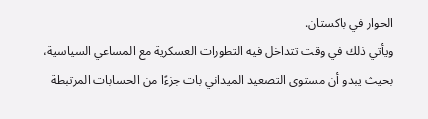الحوار في باكستان.
ويأتي ذلك في وقت تتداخل فيه التطورات العسكرية مع المساعي السياسية، بحيث يبدو أن مستوى التصعيد الميداني بات جزءًا من الحسابات المرتبطة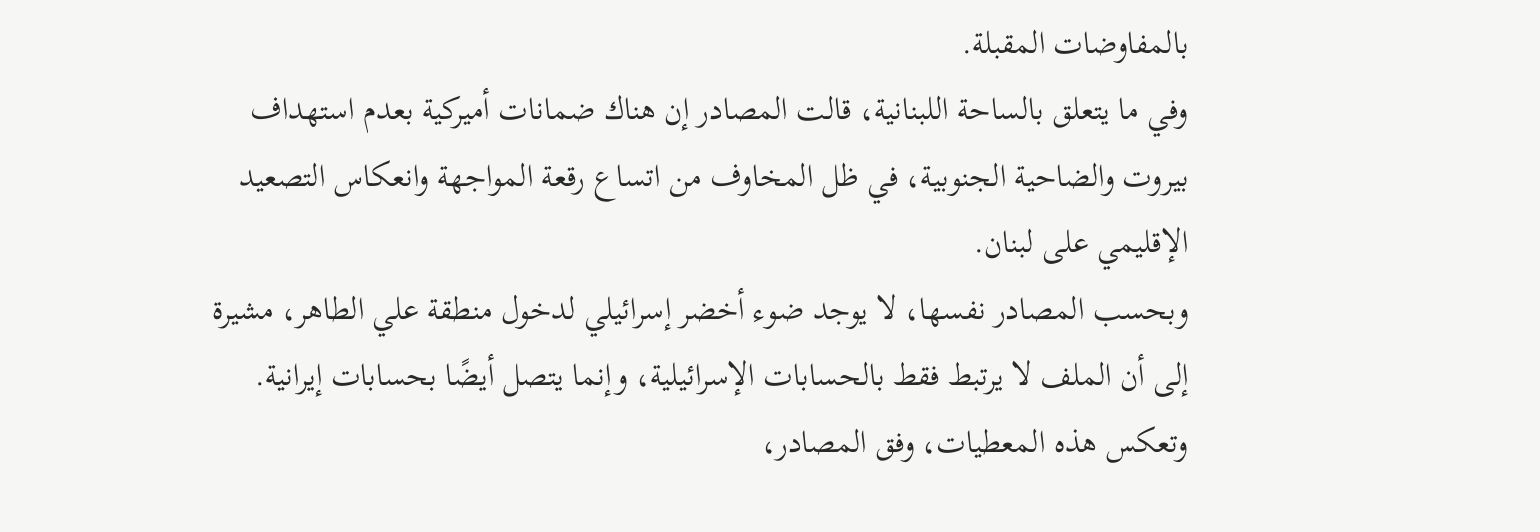بالمفاوضات المقبلة.
وفي ما يتعلق بالساحة اللبنانية، قالت المصادر إن هناك ضمانات أميركية بعدم استهداف بيروت والضاحية الجنوبية، في ظل المخاوف من اتساع رقعة المواجهة وانعكاس التصعيد الإقليمي على لبنان.
وبحسب المصادر نفسها، لا يوجد ضوء أخضر إسرائيلي لدخول منطقة علي الطاهر، مشيرة إلى أن الملف لا يرتبط فقط بالحسابات الإسرائيلية، وإنما يتصل أيضًا بحسابات إيرانية.
وتعكس هذه المعطيات، وفق المصادر،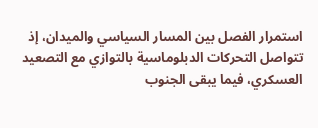استمرار الفصل بين المسار السياسي والميدان، إذ تتواصل التحركات الدبلوماسية بالتوازي مع التصعيد العسكري، فيما يبقى الجنوب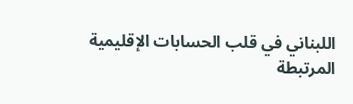اللبناني في قلب الحسابات الإقليمية المرتبطة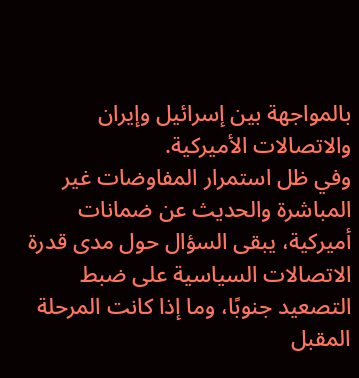بالمواجهة بين إسرائيل وإيران والاتصالات الأميركية.
وفي ظل استمرار المفاوضات غير المباشرة والحديث عن ضمانات أميركية، يبقى السؤال حول مدى قدرة الاتصالات السياسية على ضبط التصعيد جنوبًا، وما إذا كانت المرحلة المقبل